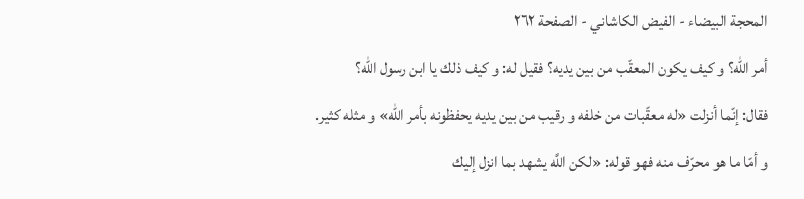المحجة البيضاء - الفيض الكاشاني - الصفحة ٢٦٢
أمر اللّه؟ و كيف يكون المعقّب من بين يديه؟ فقيل له: و كيف ذلك يا ابن رسول اللّه؟
فقال: إنّما أنزلت «له معقّبات من خلفه و رقيب من بين يديه يحفظونه بأمر اللّه» و مثله كثير.
و أمّا ما هو محرّف منه فهو قوله: «لكن اللَّه يشهد بما انزل إليك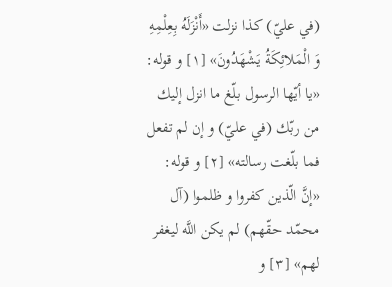(في عليّ) كذا نزلت «أَنْزَلَهُ بِعِلْمِهِ وَ الْمَلائِكَةُ يَشْهَدُونَ» [١] و قوله: «يا أيّها الرسول بلّغ ما انزل إليك من ربّك (في عليّ) و إن لم تفعل فما بلّغت رسالته» [٢] و قوله: «إنَّ الّذين كفروا و ظلموا (آل محمّد حقّهم) لم يكن اللَّه ليغفر لهم» [٣] و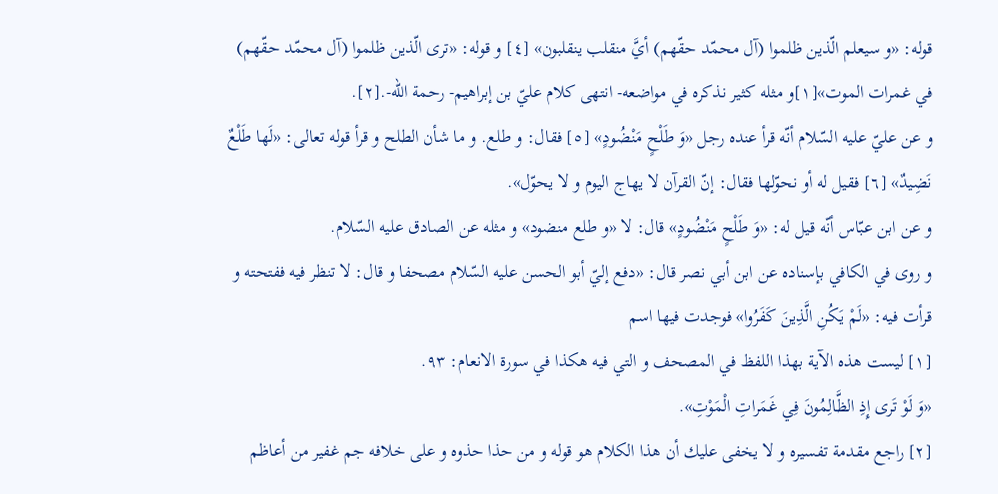قوله: «و سيعلم الّذين ظلموا (آل محمّد حقّهم) أيَّ منقلب ينقلبون» [٤] و قوله: «ترى الّذين ظلموا (آل محمّد حقّهم) في غمرات الموت»[١]و مثله كثير نذكره في مواضعه- انتهى كلام عليّ بن إبراهيم- رحمة اللّه-.[٢].
و عن عليّ عليه السّلام أنّه قرأ عنده رجل «وَ طَلْحٍ مَنْضُودٍ» [٥] فقال: و طلع. و ما شأن الطلح و قرأ قوله تعالى: «لَها طَلْعٌ نَضِيدٌ» [٦] فقيل له أو نحوّلها فقال: إنّ القرآن لا يهاج اليوم و لا يحوّل».
و عن ابن عبّاس أنّه قيل له: «وَ طَلْحٍ مَنْضُودٍ» قال: لا «و طلع منضود» و مثله عن الصادق عليه السّلام.
و روى في الكافي بإسناده عن ابن أبي نصر قال: «دفع إليّ أبو الحسن عليه السّلام مصحفا و قال: لا تنظر فيه ففتحته و قرأت فيه: «لَمْ يَكُنِ الَّذِينَ كَفَرُوا» فوجدت فيها اسم
[١] ليست هذه الآية بهذا اللفظ في المصحف و التي فيه هكذا في سورة الانعام: ٩٣.
«وَ لَوْ تَرى إِذِ الظَّالِمُونَ فِي غَمَراتِ الْمَوْتِ».
[٢] راجع مقدمة تفسيره و لا يخفى عليك أن هذا الكلام هو قوله و من حذا حذوه و على خلافه جم غفير من أعاظم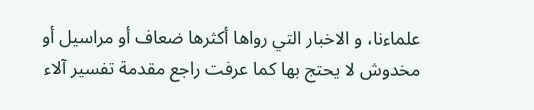علماءنا، و الاخبار التي رواها أكثرها ضعاف أو مراسيل أو مخدوش لا يحتج بها كما عرفت راجع مقدمة تفسير آلاء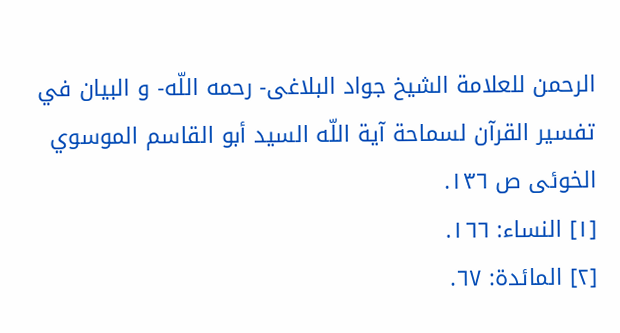الرحمن للعلامة الشيخ جواد البلاغى- رحمه اللّه- و البيان في تفسير القرآن لسماحة آية اللّه السيد أبو القاسم الموسوي الخوئى ص ١٣٦.
[١] النساء: ١٦٦.
[٢] المائدة: ٦٧.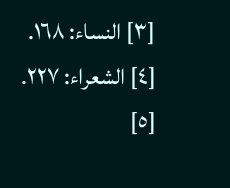[٣] النساء: ١٦٨.
[٤] الشعراء: ٢٢٧.
[٥]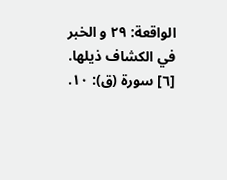الواقعة: ٢٩ و الخبر في الكشاف ذيلها.
[٦] سورة (ق): ١٠.